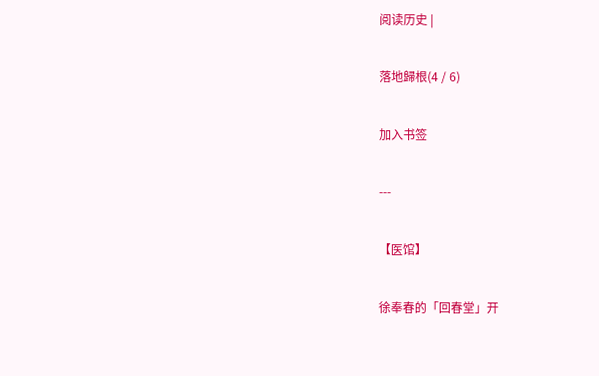阅读历史 |

落地歸根(4 / 6)

加入书签

---

【医馆】

徐奉春的「回春堂」开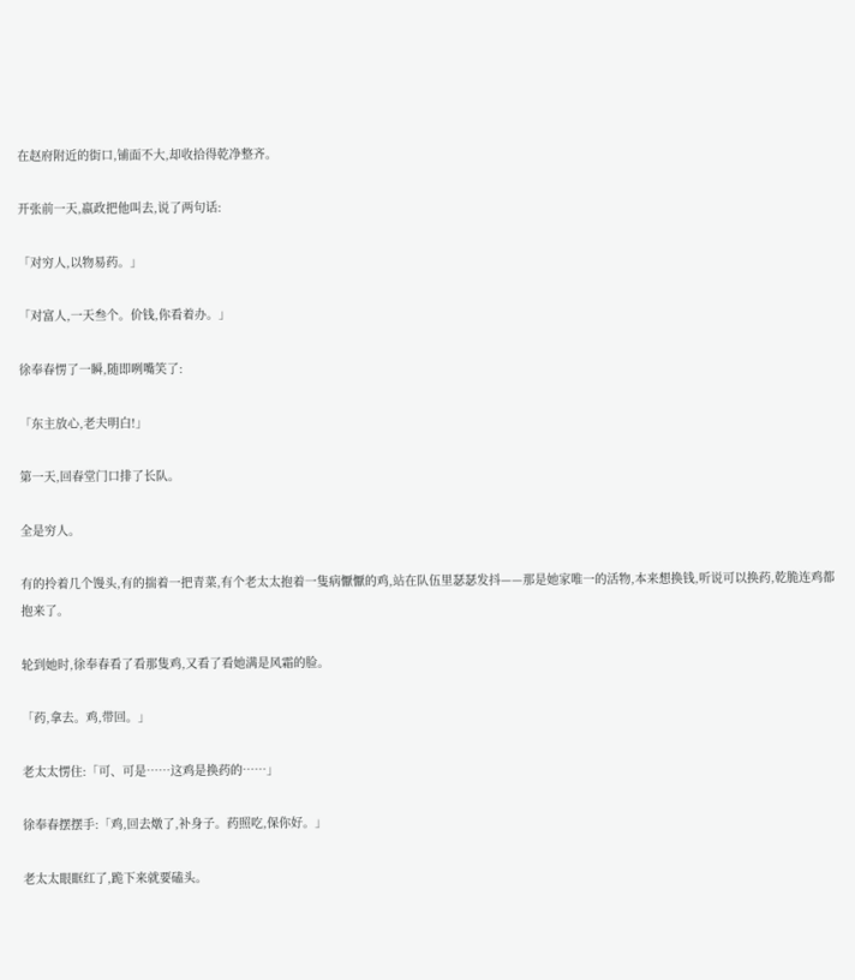在赵府附近的街口,铺面不大,却收拾得乾净整齐。

开张前一天,嬴政把他叫去,说了两句话:

「对穷人,以物易药。」

「对富人,一天叁个。价钱,你看着办。」

徐奉春愣了一瞬,随即咧嘴笑了:

「东主放心,老夫明白!」

第一天,回春堂门口排了长队。

全是穷人。

有的拎着几个馒头,有的揣着一把青菜,有个老太太抱着一隻病懨懨的鸡,站在队伍里瑟瑟发抖——那是她家唯一的活物,本来想换钱,听说可以换药,乾脆连鸡都抱来了。

轮到她时,徐奉春看了看那隻鸡,又看了看她满是风霜的脸。

「药,拿去。鸡,带回。」

老太太愣住:「可、可是……这鸡是换药的……」

徐奉春摆摆手:「鸡,回去燉了,补身子。药照吃,保你好。」

老太太眼眶红了,跪下来就要磕头。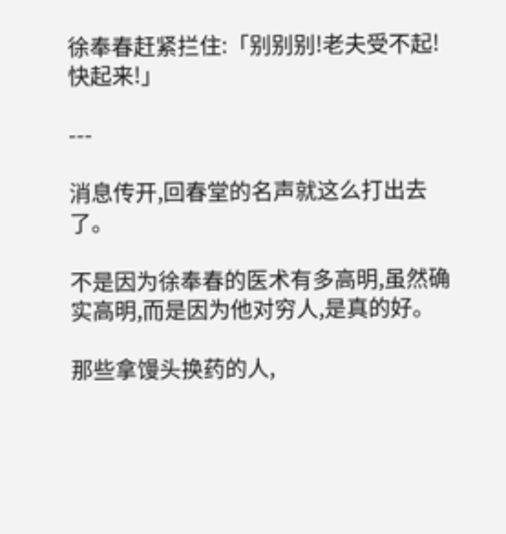徐奉春赶紧拦住:「别别别!老夫受不起!快起来!」

---

消息传开,回春堂的名声就这么打出去了。

不是因为徐奉春的医术有多高明,虽然确实高明,而是因为他对穷人,是真的好。

那些拿馒头换药的人,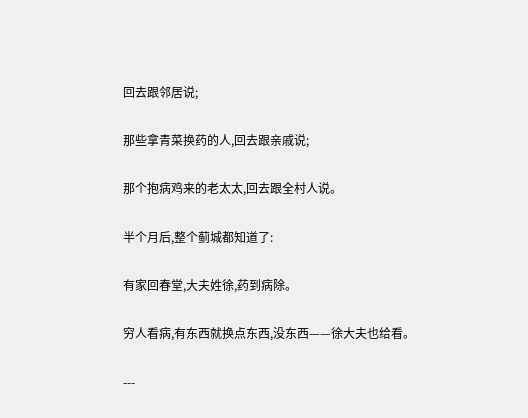回去跟邻居说;

那些拿青菜换药的人,回去跟亲戚说;

那个抱病鸡来的老太太,回去跟全村人说。

半个月后,整个蓟城都知道了:

有家回春堂,大夫姓徐,药到病除。

穷人看病,有东西就换点东西,没东西——徐大夫也给看。

---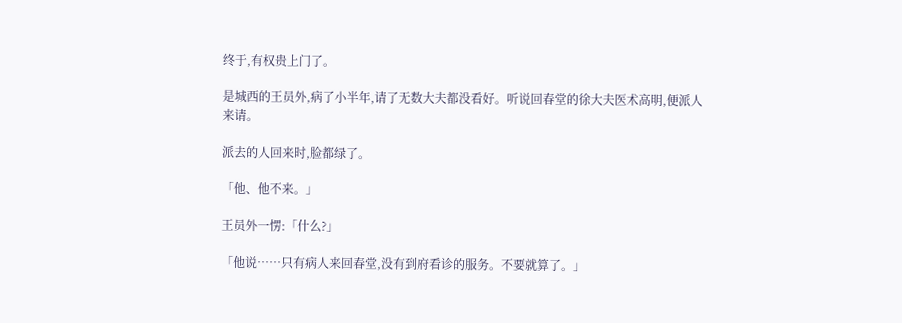终于,有权贵上门了。

是城西的王员外,病了小半年,请了无数大夫都没看好。听说回春堂的徐大夫医术高明,便派人来请。

派去的人回来时,脸都绿了。

「他、他不来。」

王员外一愣:「什么?」

「他说……只有病人来回春堂,没有到府看诊的服务。不要就算了。」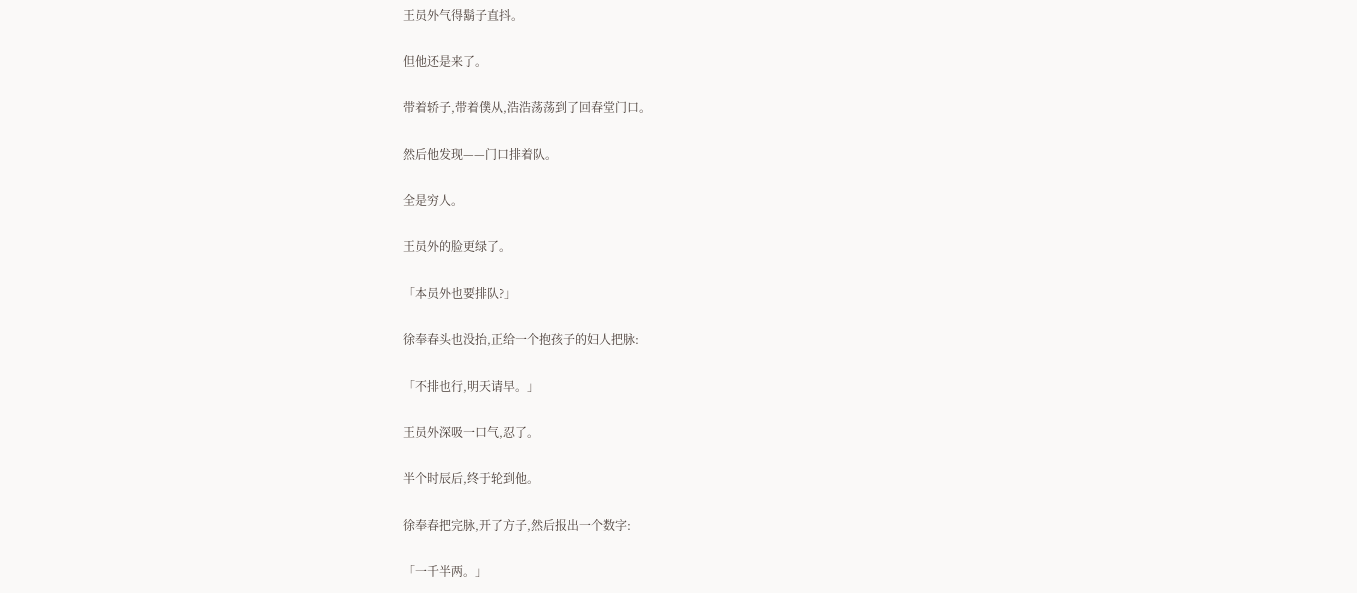王员外气得鬍子直抖。

但他还是来了。

带着轿子,带着僕从,浩浩荡荡到了回春堂门口。

然后他发现——门口排着队。

全是穷人。

王员外的脸更绿了。

「本员外也要排队?」

徐奉春头也没抬,正给一个抱孩子的妇人把脉:

「不排也行,明天请早。」

王员外深吸一口气,忍了。

半个时辰后,终于轮到他。

徐奉春把完脉,开了方子,然后报出一个数字:

「一千半两。」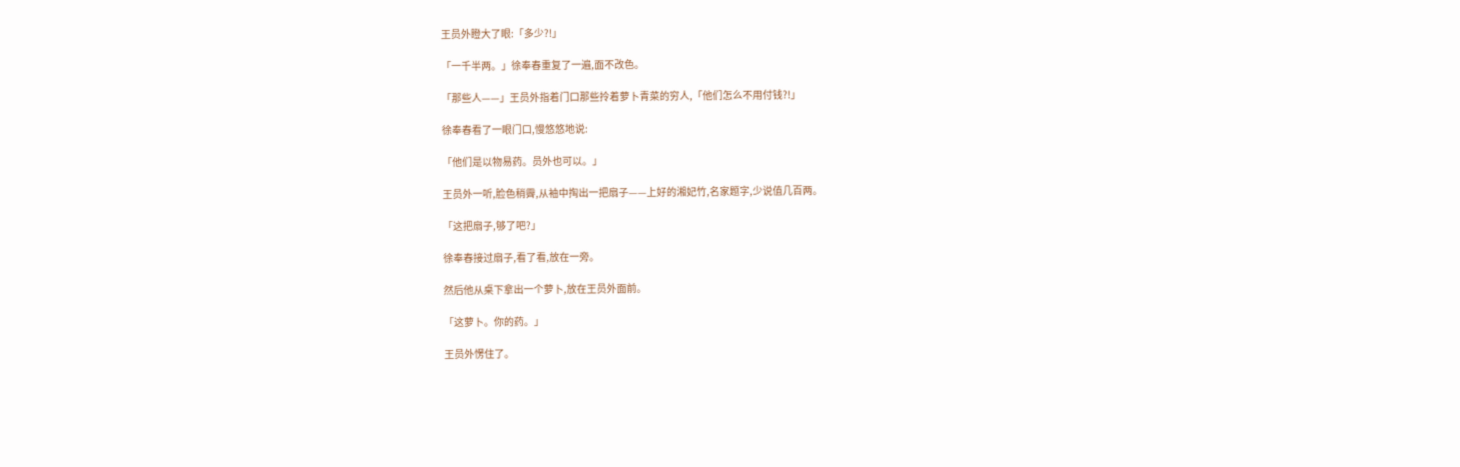王员外瞪大了眼:「多少?!」

「一千半两。」徐奉春重复了一遍,面不改色。

「那些人——」王员外指着门口那些拎着萝卜青菜的穷人,「他们怎么不用付钱?!」

徐奉春看了一眼门口,慢悠悠地说:

「他们是以物易药。员外也可以。」

王员外一听,脸色稍霽,从袖中掏出一把扇子——上好的湘妃竹,名家题字,少说值几百两。

「这把扇子,够了吧?」

徐奉春接过扇子,看了看,放在一旁。

然后他从桌下拿出一个萝卜,放在王员外面前。

「这萝卜。你的药。」

王员外愣住了。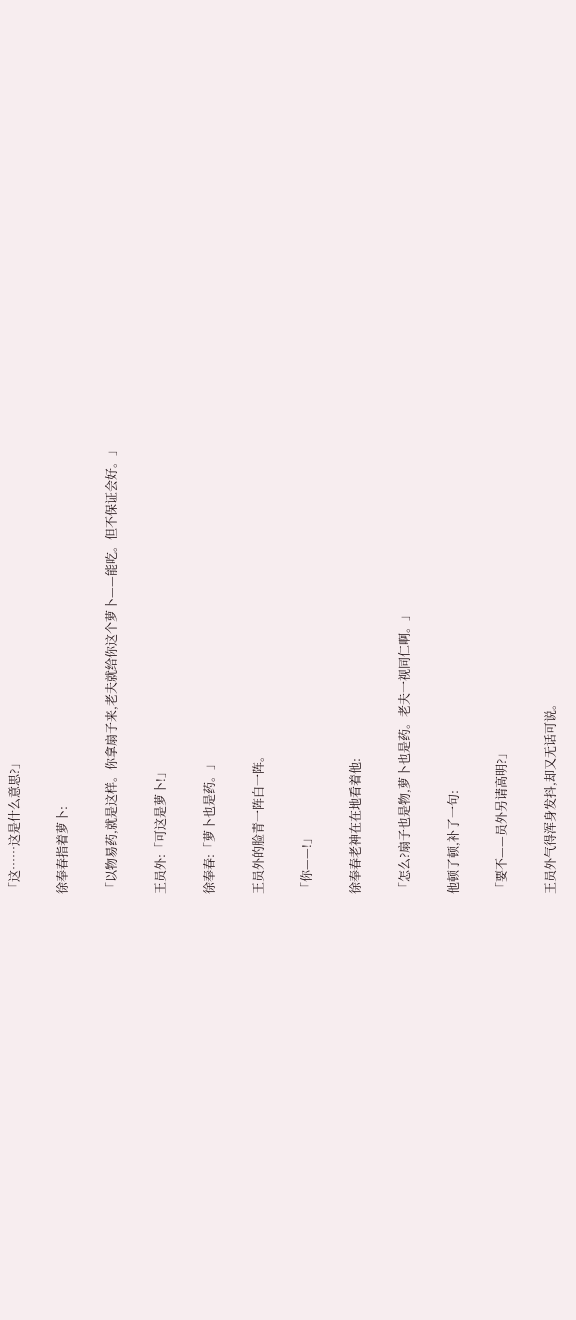「这……这是什么意思?」

徐奉春指着萝卜:

「以物易药,就是这样。你拿扇子来,老夫就给你这个萝卜——能吃。但不保证会好。」

王员外:「可这是萝卜!」

徐奉春:「萝卜也是药。」

王员外的脸青一阵白一阵。

「你——!」

徐奉春老神在在地看着他:

「怎么?扇子也是物,萝卜也是药。老夫一视同仁啊。」

他顿了顿,补了一句:

「要不——员外另请高明?」

王员外气得浑身发抖,却又无话可说。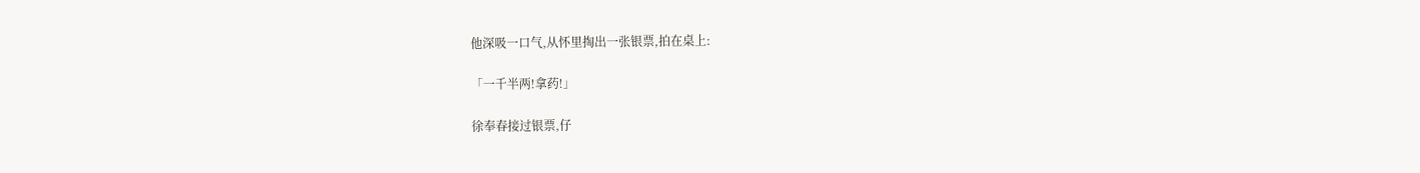他深吸一口气,从怀里掏出一张银票,拍在桌上:

「一千半两!拿药!」

徐奉春接过银票,仔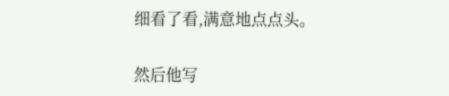细看了看,满意地点点头。

然后他写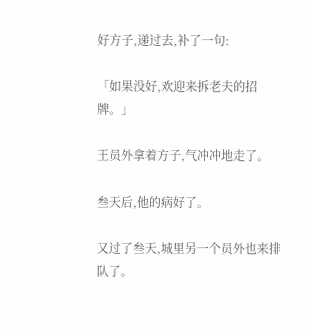好方子,递过去,补了一句:

「如果没好,欢迎来拆老夫的招牌。」

王员外拿着方子,气冲冲地走了。

叁天后,他的病好了。

又过了叁天,城里另一个员外也来排队了。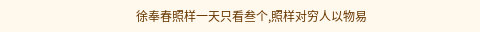徐奉春照样一天只看叁个,照样对穷人以物易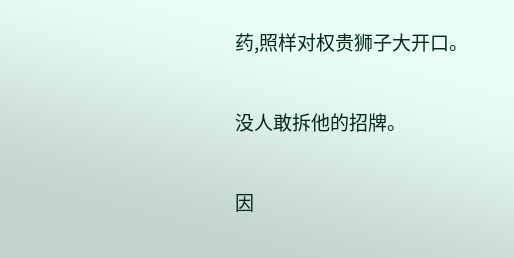药,照样对权贵狮子大开口。

没人敢拆他的招牌。

因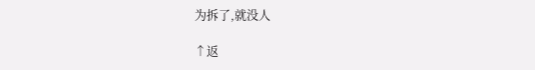为拆了,就没人

↑返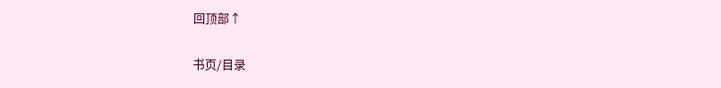回顶部↑

书页/目录